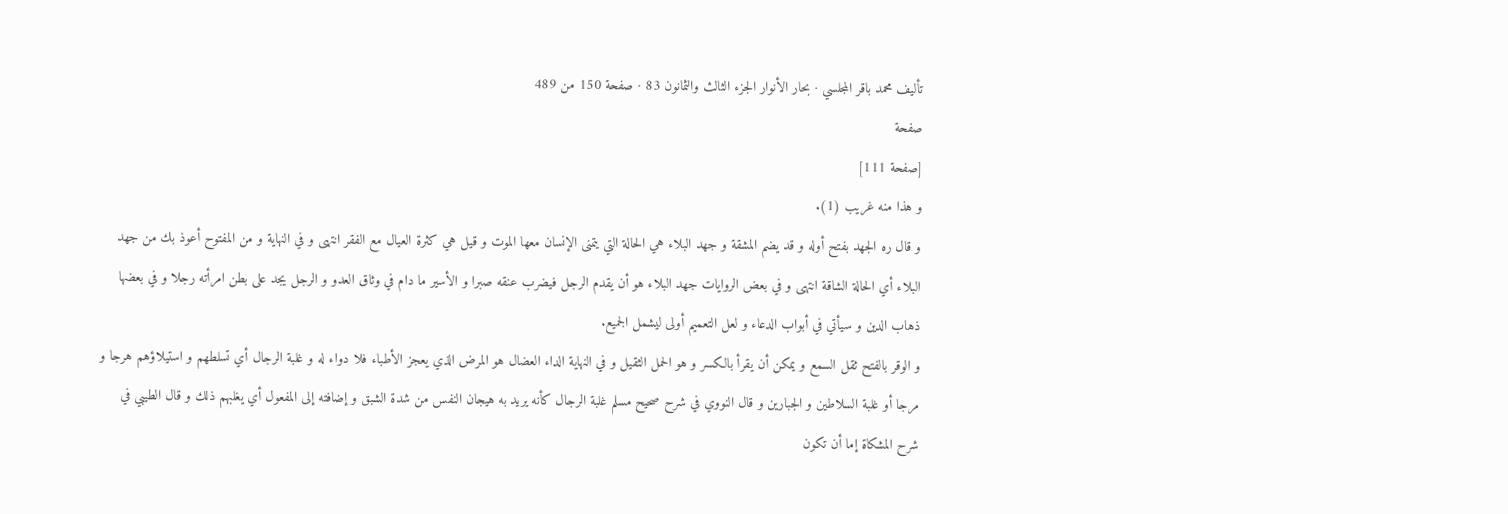تأليف محمد باقر المجلسي · بحار الأنوار الجزء الثالث والثمانون 83 · صفحة 150 من 489
صفحة
[صفحة 111]
و هذا منه غريب (1).
و قال ره الجهد بفتح أوله و قد يضم المشقة و جهد البلاء هي الحالة التي يتمنى الإنسان معها الموت و قيل هي كثرة العيال مع الفقر انتهى و في النهاية و من المفتوح أعوذ بك من جهد البلاء أي الحالة الشاقة انتهى و في بعض الروايات جهد البلاء هو أن يقدم الرجل فيضرب عنقه صبرا و الأسير ما دام في وثاق العدو و الرجل يجد على بطن امرأته رجلا و في بعضها ذهاب الدين و سيأتي في أبواب الدعاء و لعل التعميم أولى ليشمل الجميع.
و الوقر بالفتح ثقل السمع و يمكن أن يقرأ بالكسر و هو الحمل الثقيل و في النهاية الداء العضال هو المرض الذي يعجز الأطباء فلا دواء له و غلبة الرجال أي تسلطهم و استيلاؤهم هرجا و مرجا أو غلبة السلاطين و الجبارين و قال النووي في شرح صحيح مسلم غلبة الرجال كأنه يريد به هيجان النفس من شدة الشبق و إضافته إلى المفعول أي يغلبهم ذلك و قال الطيبي في شرح المشكاة إما أن تكون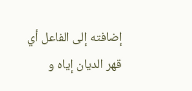إضافته إلى الفاعل أي قهر الديان إياه و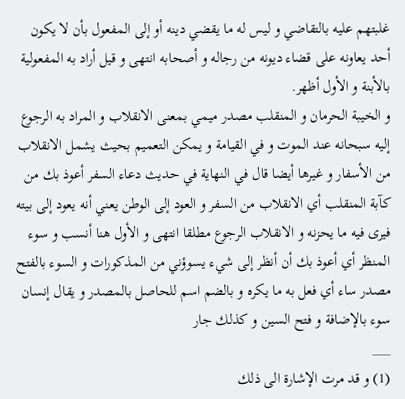غلبتهم عليه بالتقاضي و ليس له ما يقضي دينه أو إلى المفعول بأن لا يكون أحد يعاونه على قضاء ديونه من رجاله و أصحابه انتهى و قيل أراد به المفعولية بالأبنة و الأول أظهر.
و الخيبة الحرمان و المنقلب مصدر ميمي بمعنى الانقلاب و المراد به الرجوع إليه سبحانه عند الموت و في القيامة و يمكن التعميم بحيث يشمل الانقلاب من الأسفار و غيرها أيضا قال في النهاية في حديث دعاء السفر أعوذ بك من كآبة المنقلب أي الانقلاب من السفر و العود إلى الوطن يعني أنه يعود إلى بيته فيرى فيه ما يحزنه و الانقلاب الرجوع مطلقا انتهى و الأول هنا أنسب و سوء المنظر أي أعوذ بك أن أنظر إلى شيء يسوؤني من المذكورات و السوء بالفتح مصدر ساء أي فعل به ما يكره و بالضم اسم للحاصل بالمصدر و يقال إنسان سوء بالإضافة و فتح السين و كذلك جار
___
(1) و قد مرت الإشارة الى ذلك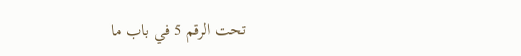تحت الرقم 5 في باب ما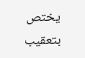يختص بتعقيب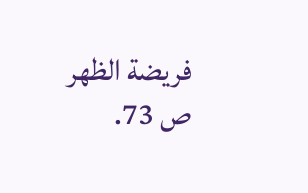فريضة الظهر ص 73.